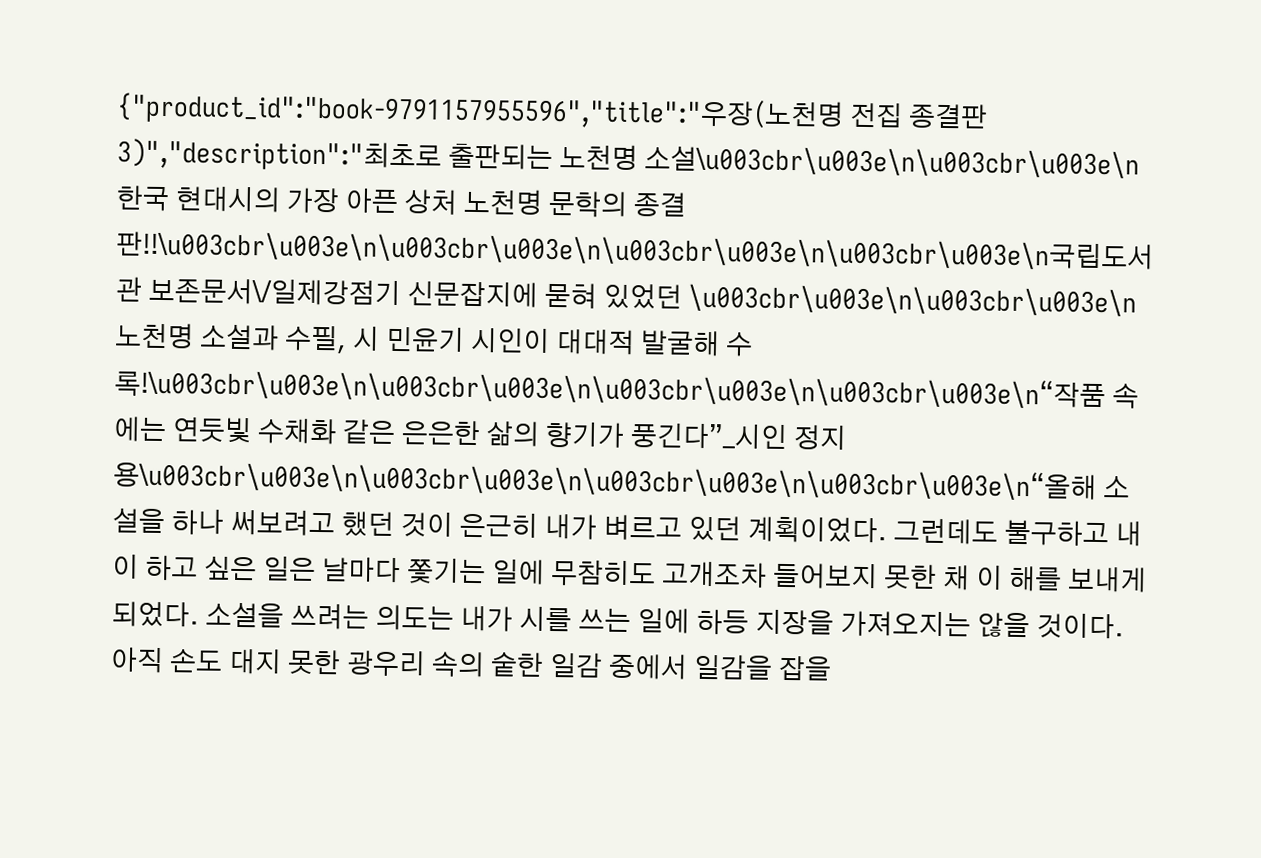{"product_id":"book-9791157955596","title":"우장(노천명 전집 종결판 3)","description":"최초로 출판되는 노천명 소설\u003cbr\u003e\n\u003cbr\u003e\n한국 현대시의 가장 아픈 상처 노천명 문학의 종결판!!\u003cbr\u003e\n\u003cbr\u003e\n\u003cbr\u003e\n\u003cbr\u003e\n국립도서관 보존문서\/일제강점기 신문잡지에 묻혀 있었던 \u003cbr\u003e\n\u003cbr\u003e\n노천명 소설과 수필, 시 민윤기 시인이 대대적 발굴해 수록!\u003cbr\u003e\n\u003cbr\u003e\n\u003cbr\u003e\n\u003cbr\u003e\n“작품 속에는 연둣빛 수채화 같은 은은한 삶의 향기가 풍긴다”_시인 정지용\u003cbr\u003e\n\u003cbr\u003e\n\u003cbr\u003e\n\u003cbr\u003e\n“올해 소설을 하나 써보려고 했던 것이 은근히 내가 벼르고 있던 계획이었다. 그런데도 불구하고 내 이 하고 싶은 일은 날마다 쫓기는 일에 무참히도 고개조차 들어보지 못한 채 이 해를 보내게 되었다. 소설을 쓰려는 의도는 내가 시를 쓰는 일에 하등 지장을 가져오지는 않을 것이다. 아직 손도 대지 못한 광우리 속의 숱한 일감 중에서 일감을 잡을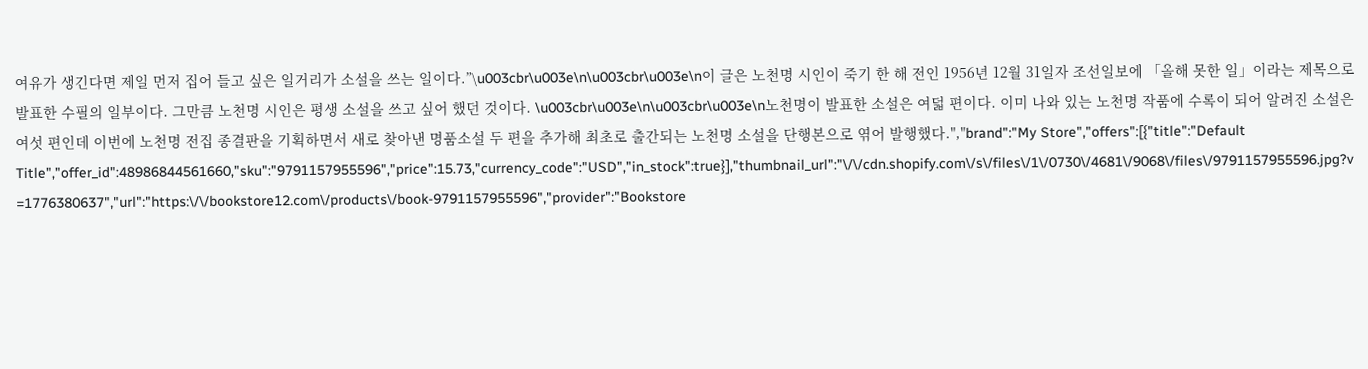여유가 생긴다면 제일 먼저 집어 들고 싶은 일거리가 소설을 쓰는 일이다.”\u003cbr\u003e\n\u003cbr\u003e\n이 글은 노천명 시인이 죽기 한 해 전인 1956년 12월 31일자 조선일보에 「올해 못한 일」이라는 제목으로 발표한 수필의 일부이다. 그만큼 노천명 시인은 평생 소설을 쓰고 싶어 했던 것이다. \u003cbr\u003e\n\u003cbr\u003e\n노천명이 발표한 소설은 여덟 편이다. 이미 나와 있는 노천명 작품에 수록이 되어 알려진 소설은 여섯 편인데 이번에 노천명 전집 종결판을 기획하면서 새로 찾아낸 명품소설 두 편을 추가해 최초로 출간되는 노천명 소설을 단행본으로 엮어 발행했다.","brand":"My Store","offers":[{"title":"Default Title","offer_id":48986844561660,"sku":"9791157955596","price":15.73,"currency_code":"USD","in_stock":true}],"thumbnail_url":"\/\/cdn.shopify.com\/s\/files\/1\/0730\/4681\/9068\/files\/9791157955596.jpg?v=1776380637","url":"https:\/\/bookstore12.com\/products\/book-9791157955596","provider":"Bookstore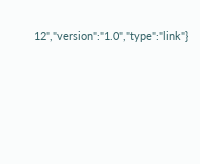12","version":"1.0","type":"link"}